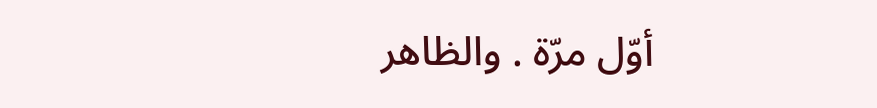أوّل مرّة . والظاهر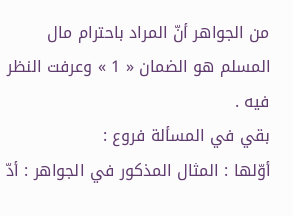من الجواهر أنّ المراد باحترام مال المسلم هو الضمان « 1 » وعرفت النظر فيه .
بقي في المسألة فروع :
أوّلها : المثال المذكور في الجواهر : أدّ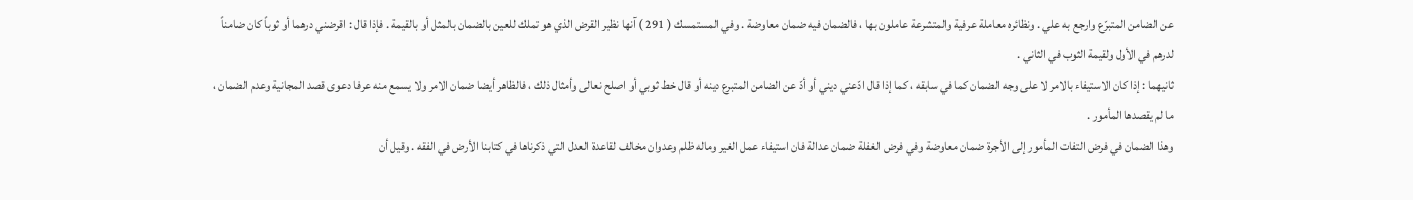عن الضامن المتبرّع وارجع به علي . ونظائره معاملة عرفية والمتشرعة عاملون بها ، فالضمان فيه ضمان معاوضة . وفي المستمسك ( 291 ) آنها نظير القرض الذي هو تملك للعين بالضمان بالمثل أو بالقيمة . فإذا قال : اقرضني درهما أو ثوباً كان ضامناً لدرهم في الأول ولقيمة الثوب في الثاني .
ثانيهما : إذا كان الاستيفاء بالامر لا على وجه الضمان كما في سابقه ، كما إذا قال ادّعني ديني أو أدّ عن الضامن المتبرع دينه أو قال خط ثوبي أو اصلح نعالى وأمثال ذلك ، فالظاهر أيضا ضمان الامر ولا يسمع منه عرفا دعوى قصد المجانية وعدم الضمان ، ما لم يقصدها المأمور .
وهذا الضمان في فرض التفات المأمور إلى الأجرة ضمان معاوضة وفي فرض الغفلة ضمان عدالة فان استيفاء عمل الغير وماله ظلم وعدوان مخالف لقاعدة العدل التي ذكرناها في كتابنا الأرض في الفقه . وقيل أن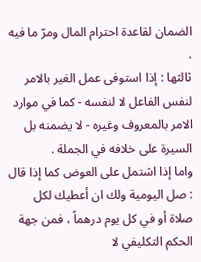الضمان لقاعدة احترام المال ومرّ ما فيه .
ثالثها : إذا استوفى عمل الغير بالامر لنفس الفاعل لا لنفسه - كما في موارد الامر بالمعروف وغيره - لا يضمنه بل السيرة على خلافه في الجملة .
واما إذا اشتمل على العوض كما إذا قال : صل اليومية ولك ان أعطيك لكل صلاة أو في كل يوم درهماً ، فمن جهة الحكم التكليفي لا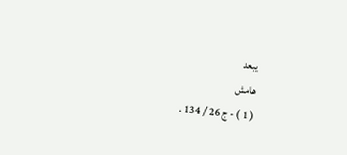يبعد
هامش
( 1 ) - ج 26 / 134 .